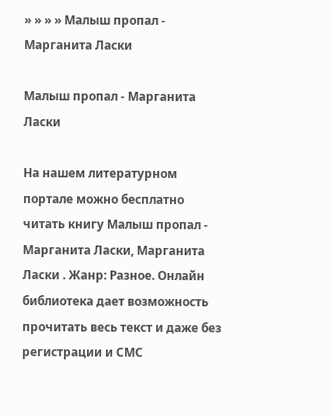» » » » Малыш пропал - Марганита Ласки

Малыш пропал - Марганита Ласки

На нашем литературном портале можно бесплатно читать книгу Малыш пропал - Марганита Ласки, Марганита Ласки . Жанр: Разное. Онлайн библиотека дает возможность прочитать весь текст и даже без регистрации и СМС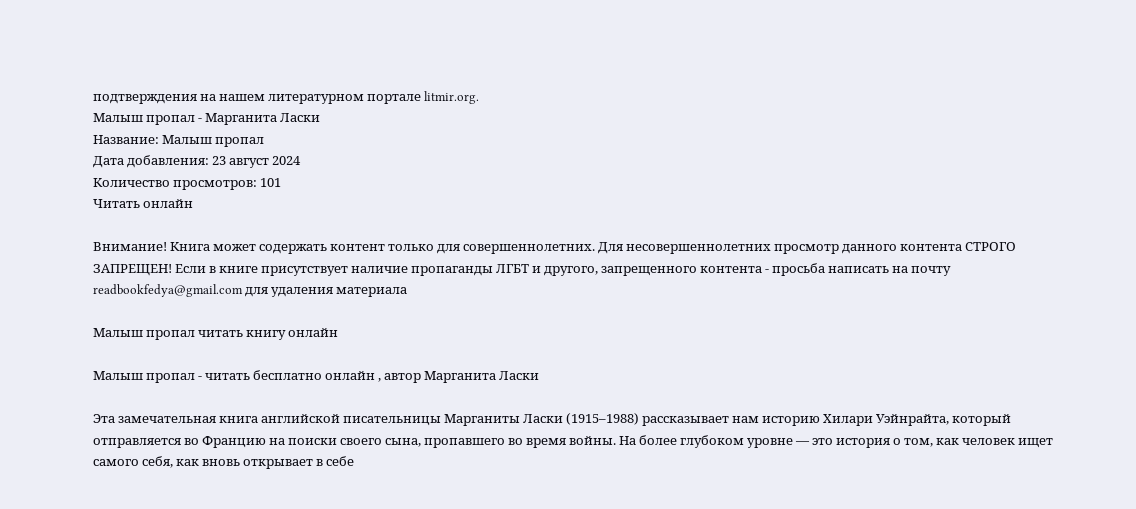подтверждения на нашем литературном портале litmir.org.
Малыш пропал - Марганита Ласки
Название: Малыш пропал
Дата добавления: 23 август 2024
Количество просмотров: 101
Читать онлайн

Внимание! Книга может содержать контент только для совершеннолетних. Для несовершеннолетних просмотр данного контента СТРОГО ЗАПРЕЩЕН! Если в книге присутствует наличие пропаганды ЛГБТ и другого, запрещенного контента - просьба написать на почту readbookfedya@gmail.com для удаления материала

Малыш пропал читать книгу онлайн

Малыш пропал - читать бесплатно онлайн , автор Марганита Ласки

Эта замечательная книга английской писательницы Марганиты Ласки (1915–1988) рассказывает нам историю Хилари Уэйнрайта, который отправляется во Францию на поиски своего сына, пропавшего во время войны. На более глубоком уровне — это история о том, как человек ищет самого себя, как вновь открывает в себе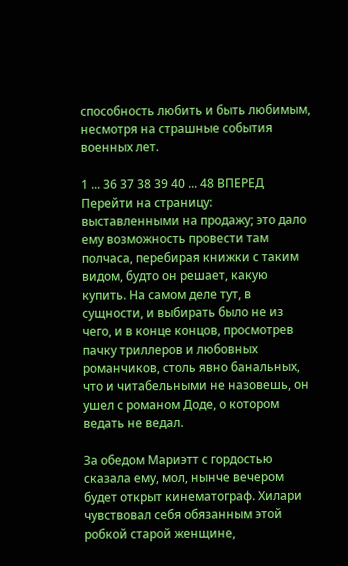способность любить и быть любимым, несмотря на страшные события военных лет.

1 ... 36 37 38 39 40 ... 48 ВПЕРЕД
Перейти на страницу:
выставленными на продажу; это дало ему возможность провести там полчаса, перебирая книжки с таким видом, будто он решает, какую купить. На самом деле тут, в сущности, и выбирать было не из чего, и в конце концов, просмотрев пачку триллеров и любовных романчиков, столь явно банальных, что и читабельными не назовешь, он ушел с романом Доде, о котором ведать не ведал.

За обедом Мариэтт с гордостью сказала ему, мол, нынче вечером будет открыт кинематограф. Хилари чувствовал себя обязанным этой робкой старой женщине,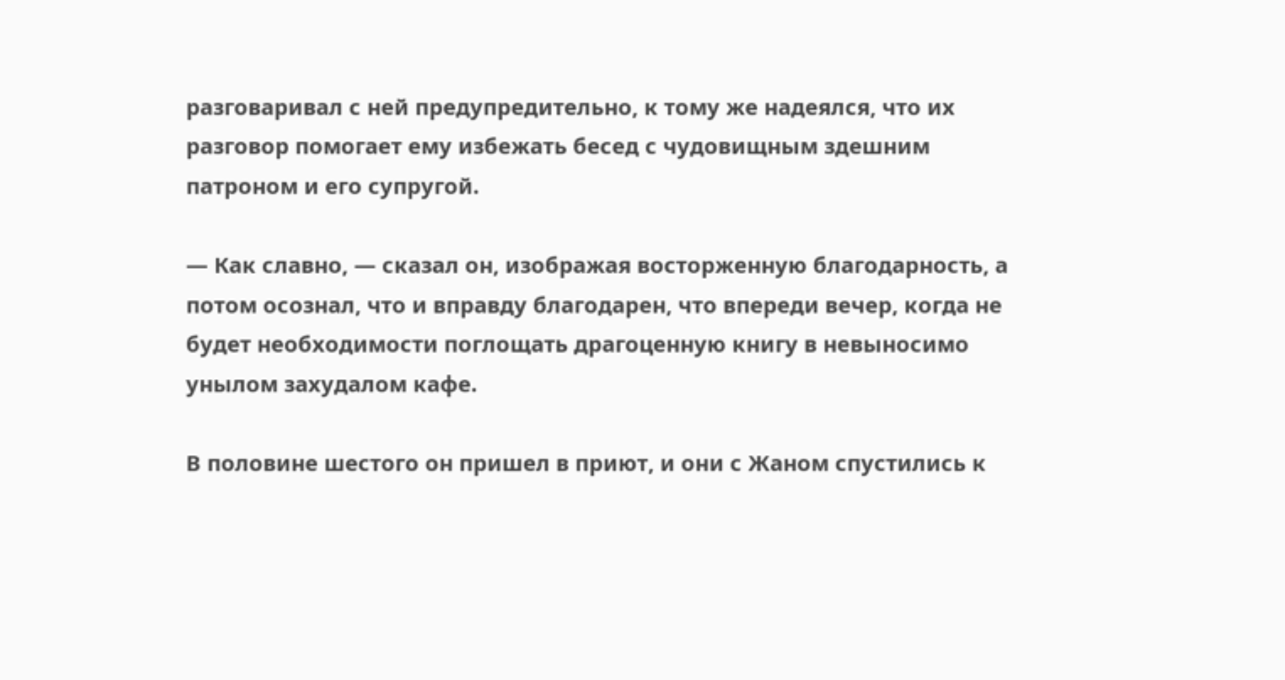разговаривал с ней предупредительно, к тому же надеялся, что их разговор помогает ему избежать бесед с чудовищным здешним патроном и его супругой.

— Как славно, — сказал он, изображая восторженную благодарность, а потом осознал, что и вправду благодарен, что впереди вечер, когда не будет необходимости поглощать драгоценную книгу в невыносимо унылом захудалом кафе.

В половине шестого он пришел в приют, и они с Жаном спустились к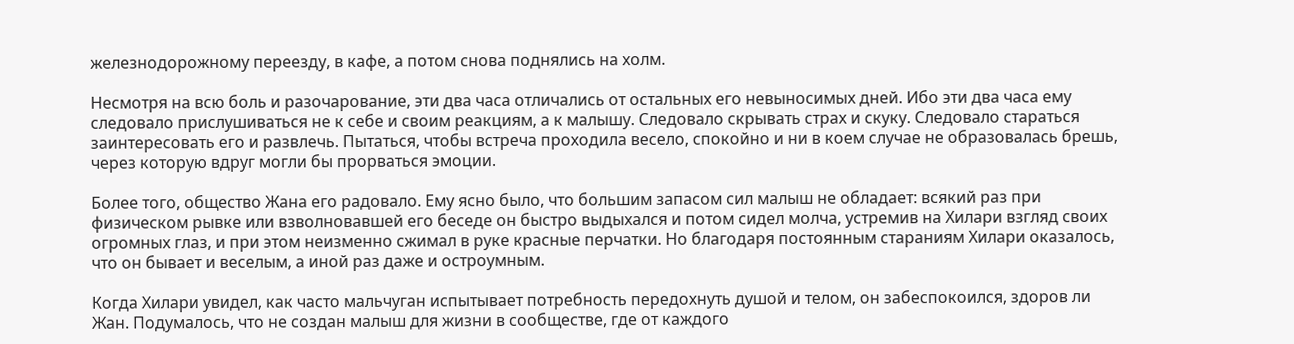железнодорожному переезду, в кафе, а потом снова поднялись на холм.

Несмотря на всю боль и разочарование, эти два часа отличались от остальных его невыносимых дней. Ибо эти два часа ему следовало прислушиваться не к себе и своим реакциям, а к малышу. Следовало скрывать страх и скуку. Следовало стараться заинтересовать его и развлечь. Пытаться, чтобы встреча проходила весело, спокойно и ни в коем случае не образовалась брешь, через которую вдруг могли бы прорваться эмоции.

Более того, общество Жана его радовало. Ему ясно было, что большим запасом сил малыш не обладает: всякий раз при физическом рывке или взволновавшей его беседе он быстро выдыхался и потом сидел молча, устремив на Хилари взгляд своих огромных глаз, и при этом неизменно сжимал в руке красные перчатки. Но благодаря постоянным стараниям Хилари оказалось, что он бывает и веселым, а иной раз даже и остроумным.

Когда Хилари увидел, как часто мальчуган испытывает потребность передохнуть душой и телом, он забеспокоился, здоров ли Жан. Подумалось, что не создан малыш для жизни в сообществе, где от каждого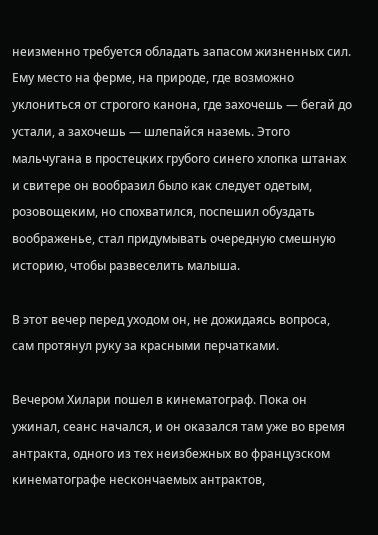неизменно требуется обладать запасом жизненных сил. Ему место на ферме, на природе, где возможно уклониться от строгого канона, где захочешь — бегай до устали, а захочешь — шлепайся наземь. Этого мальчугана в простецких грубого синего хлопка штанах и свитере он вообразил было как следует одетым, розовощеким, но спохватился, поспешил обуздать воображенье, стал придумывать очередную смешную историю, чтобы развеселить малыша.

В этот вечер перед уходом он, не дожидаясь вопроса, сам протянул руку за красными перчатками.

Вечером Хилари пошел в кинематограф. Пока он ужинал, сеанс начался, и он оказался там уже во время антракта, одного из тех неизбежных во французском кинематографе нескончаемых антрактов,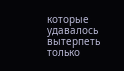которые удавалось вытерпеть только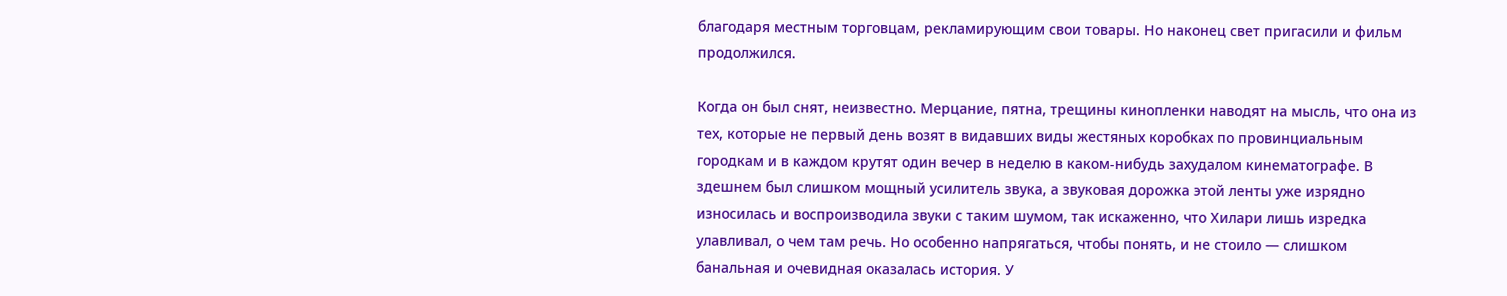благодаря местным торговцам, рекламирующим свои товары. Но наконец свет пригасили и фильм продолжился.

Когда он был снят, неизвестно. Мерцание, пятна, трещины кинопленки наводят на мысль, что она из тех, которые не первый день возят в видавших виды жестяных коробках по провинциальным городкам и в каждом крутят один вечер в неделю в каком-нибудь захудалом кинематографе. В здешнем был слишком мощный усилитель звука, а звуковая дорожка этой ленты уже изрядно износилась и воспроизводила звуки с таким шумом, так искаженно, что Хилари лишь изредка улавливал, о чем там речь. Но особенно напрягаться, чтобы понять, и не стоило — слишком банальная и очевидная оказалась история. У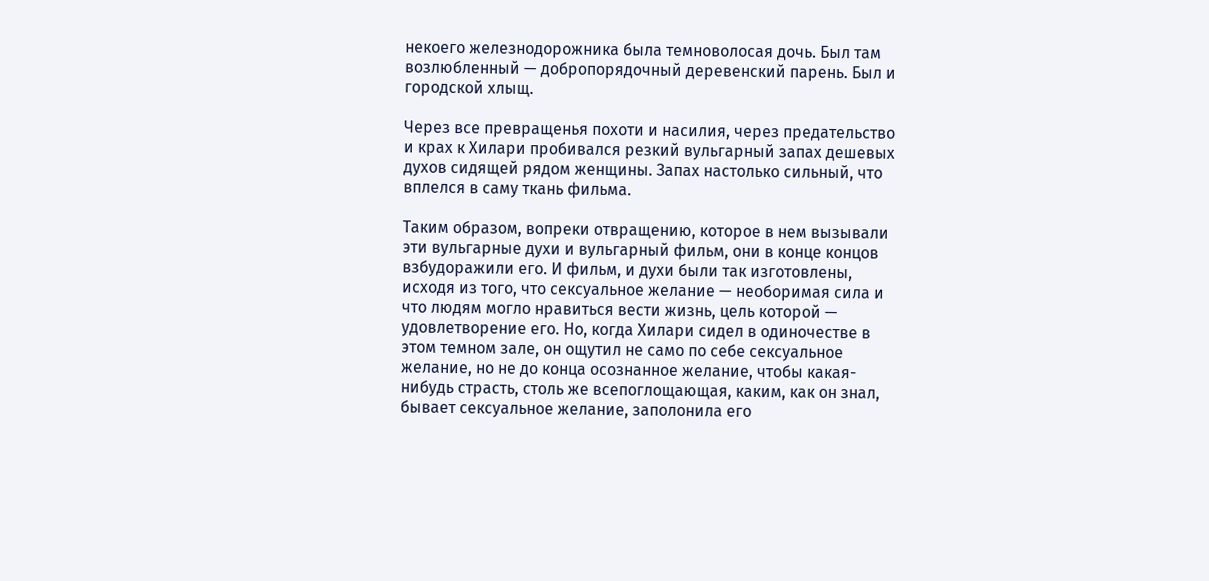некоего железнодорожника была темноволосая дочь. Был там возлюбленный — добропорядочный деревенский парень. Был и городской хлыщ.

Через все превращенья похоти и насилия, через предательство и крах к Хилари пробивался резкий вульгарный запах дешевых духов сидящей рядом женщины. Запах настолько сильный, что вплелся в саму ткань фильма.

Таким образом, вопреки отвращению, которое в нем вызывали эти вульгарные духи и вульгарный фильм, они в конце концов взбудоражили его. И фильм, и духи были так изготовлены, исходя из того, что сексуальное желание — необоримая сила и что людям могло нравиться вести жизнь, цель которой — удовлетворение его. Но, когда Хилари сидел в одиночестве в этом темном зале, он ощутил не само по себе сексуальное желание, но не до конца осознанное желание, чтобы какая-нибудь страсть, столь же всепоглощающая, каким, как он знал, бывает сексуальное желание, заполонила его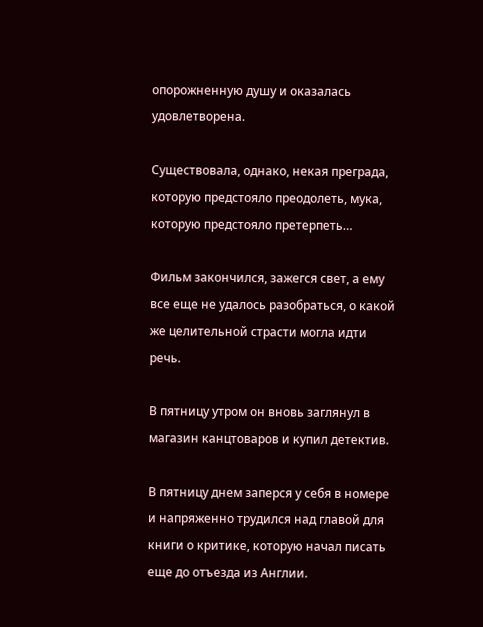опорожненную душу и оказалась удовлетворена.

Существовала, однако, некая преграда, которую предстояло преодолеть, мука, которую предстояло претерпеть…

Фильм закончился, зажегся свет, а ему все еще не удалось разобраться, о какой же целительной страсти могла идти речь.

В пятницу утром он вновь заглянул в магазин канцтоваров и купил детектив.

В пятницу днем заперся у себя в номере и напряженно трудился над главой для книги о критике, которую начал писать еще до отъезда из Англии.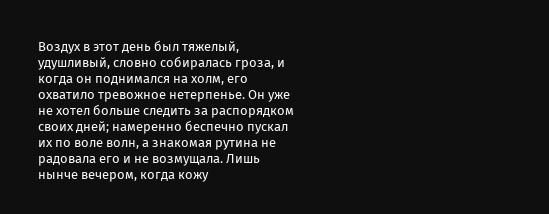Воздух в этот день был тяжелый, удушливый, словно собиралась гроза, и когда он поднимался на холм, его охватило тревожное нетерпенье. Он уже не хотел больше следить за распорядком своих дней; намеренно беспечно пускал их по воле волн, а знакомая рутина не радовала его и не возмущала. Лишь нынче вечером, когда кожу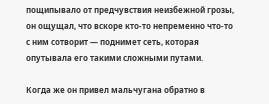пощипывало от предчувствия неизбежной грозы, он ощущал, что вскоре кто-то непременно что-то с ним сотворит — поднимет сеть, которая опутывала его такими сложными путами.

Когда же он привел мальчугана обратно в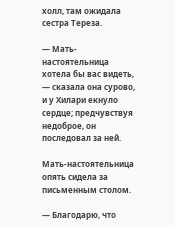холл, там ожидала сестра Тереза.

— Мать-настоятельница хотела бы вас видеть, — сказала она сурово, и у Хилари екнуло сердце; предчувствуя недоброе, он последовал за ней.

Мать-настоятельница опять сидела за письменным столом.

— Благодарю, что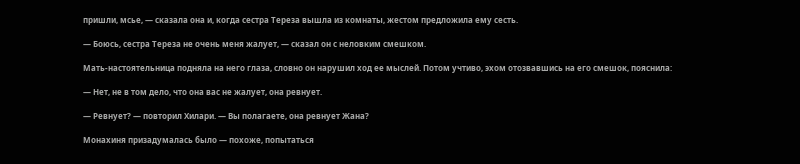пришли, мсье, — сказала она и, когда сестра Тереза вышла из комнаты, жестом предложила ему сесть.

— Боюсь, сестра Тереза не очень меня жалует, — сказал он с неловким смешком.

Мать-настоятельница подняла на него глаза, словно он нарушил ход ее мыслей. Потом учтиво, эхом отозвавшись на его смешок, пояснила:

— Нет, не в том дело, что она вас не жалует, она ревнует.

— Ревнует? — повторил Хилари. — Вы полагаете, она ревнует Жана?

Монахиня призадумалась было — похоже, попытаться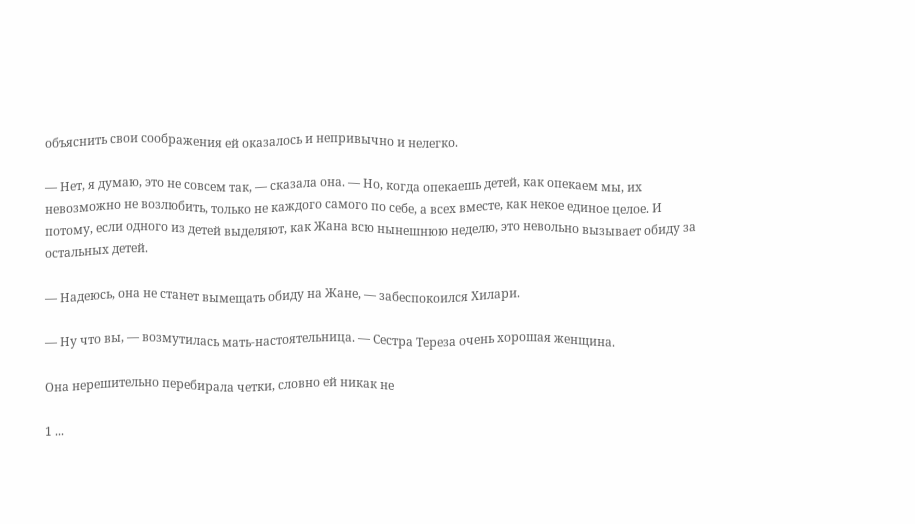объяснить свои соображения ей оказалось и непривычно и нелегко.

— Нет, я думаю, это не совсем так, — сказала она. — Но, когда опекаешь детей, как опекаем мы, их невозможно не возлюбить, только не каждого самого по себе, а всех вместе, как некое единое целое. И потому, если одного из детей выделяют, как Жана всю нынешнюю неделю, это невольно вызывает обиду за остальных детей.

— Надеюсь, она не станет вымещать обиду на Жане, — забеспокоился Хилари.

— Ну что вы, — возмутилась мать-настоятельница. — Сестра Тереза очень хорошая женщина.

Она нерешительно перебирала четки, словно ей никак не

1 ...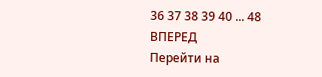36 37 38 39 40 ... 48 ВПЕРЕД
Перейти на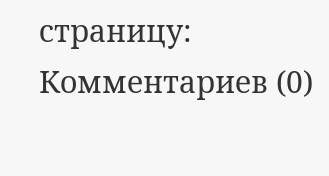страницу:
Комментариев (0)